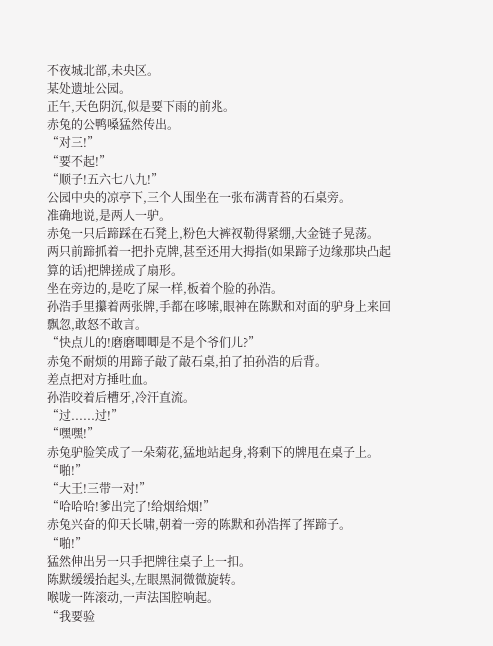不夜城北部,未央区。
某处遗址公园。
正午,天色阴沉,似是要下雨的前兆。
赤兔的公鸭嗓猛然传出。
“对三!”
“要不起!”
“顺子!五六七八九!”
公园中央的凉亭下,三个人围坐在一张布满青苔的石桌旁。
准确地说,是两人一驴。
赤兔一只后蹄踩在石凳上,粉色大裤衩勒得紧绷,大金链子晃荡。
两只前蹄抓着一把扑克牌,甚至还用大拇指(如果蹄子边缘那块凸起算的话)把牌搓成了扇形。
坐在旁边的,是吃了屎一样,板着个脸的孙浩。
孙浩手里攥着两张牌,手都在哆嗦,眼神在陈默和对面的驴身上来回飘忽,敢怒不敢言。
“快点儿的!磨磨唧唧是不是个爷们儿?”
赤兔不耐烦的用蹄子敲了敲石桌,拍了拍孙浩的后背。
差点把对方捶吐血。
孙浩咬着后槽牙,冷汗直流。
“过......过!”
“嘿嘿!”
赤兔驴脸笑成了一朵菊花,猛地站起身,将剩下的牌甩在桌子上。
“啪!”
“大王!三带一对!”
“哈哈哈!爹出完了!给烟给烟!”
赤兔兴奋的仰天长啸,朝着一旁的陈默和孙浩挥了挥蹄子。
“啪!”
猛然伸出另一只手把牌往桌子上一扣。
陈默缓缓抬起头,左眼黑洞微微旋转。
喉咙一阵滚动,一声法国腔响起。
“我要验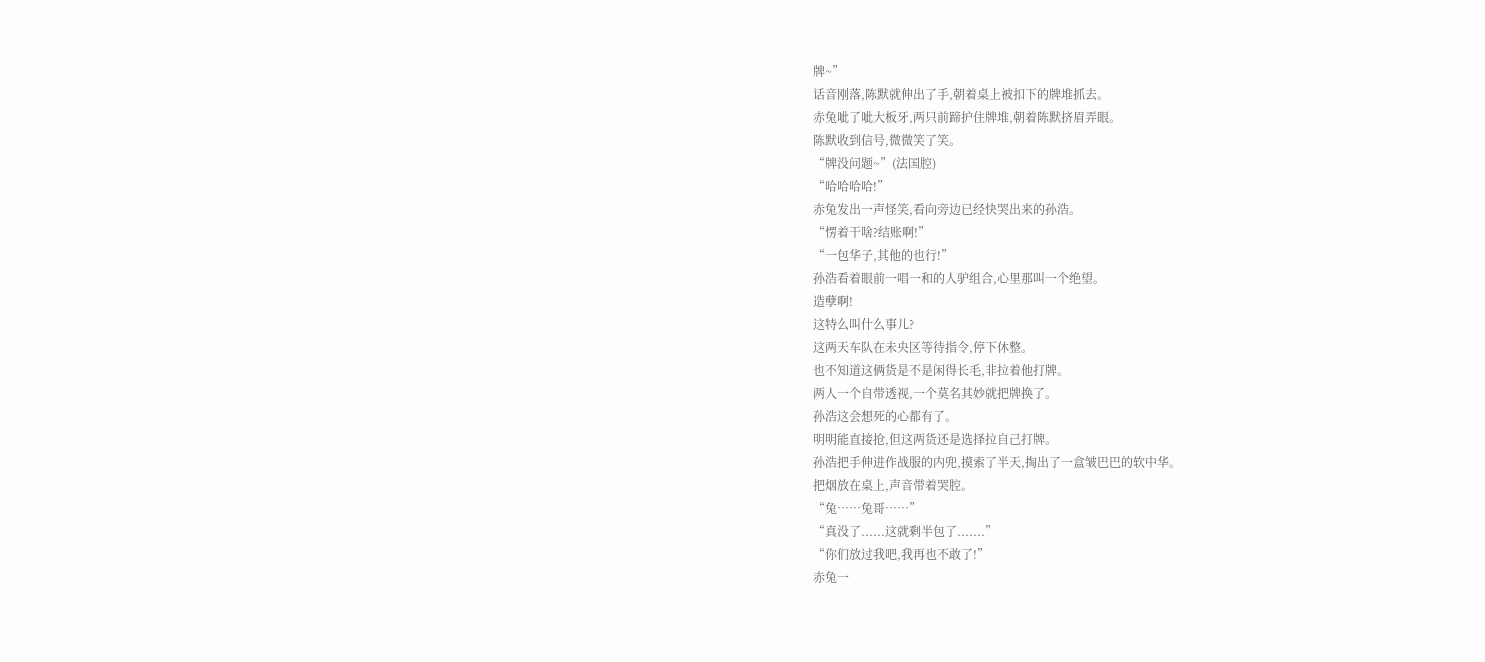牌~”
话音刚落,陈默就伸出了手,朝着桌上被扣下的牌堆抓去。
赤兔呲了呲大板牙,两只前蹄护住牌堆,朝着陈默挤眉弄眼。
陈默收到信号,微微笑了笑。
“牌没问题~”(法国腔)
“哈哈哈哈!”
赤兔发出一声怪笑,看向旁边已经快哭出来的孙浩。
“愣着干啥?结账啊!”
“一包华子,其他的也行!”
孙浩看着眼前一唱一和的人驴组合,心里那叫一个绝望。
造孽啊!
这特么叫什么事儿?
这两天车队在未央区等待指令,停下休整。
也不知道这俩货是不是闲得长毛,非拉着他打牌。
两人一个自带透视,一个莫名其妙就把牌换了。
孙浩这会想死的心都有了。
明明能直接抢,但这两货还是选择拉自己打牌。
孙浩把手伸进作战服的内兜,摸索了半天,掏出了一盒皱巴巴的软中华。
把烟放在桌上,声音带着哭腔。
“兔……兔哥……”
“真没了......这就剩半包了.......”
“你们放过我吧,我再也不敢了!”
赤兔一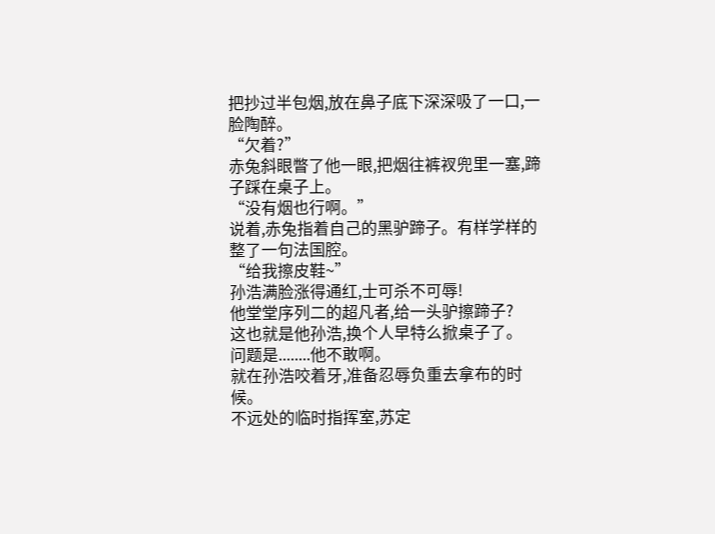把抄过半包烟,放在鼻子底下深深吸了一口,一脸陶醉。
“欠着?”
赤兔斜眼瞥了他一眼,把烟往裤衩兜里一塞,蹄子踩在桌子上。
“没有烟也行啊。”
说着,赤兔指着自己的黑驴蹄子。有样学样的整了一句法国腔。
“给我擦皮鞋~”
孙浩满脸涨得通红,士可杀不可辱!
他堂堂序列二的超凡者,给一头驴擦蹄子?
这也就是他孙浩,换个人早特么掀桌子了。
问题是........他不敢啊。
就在孙浩咬着牙,准备忍辱负重去拿布的时候。
不远处的临时指挥室,苏定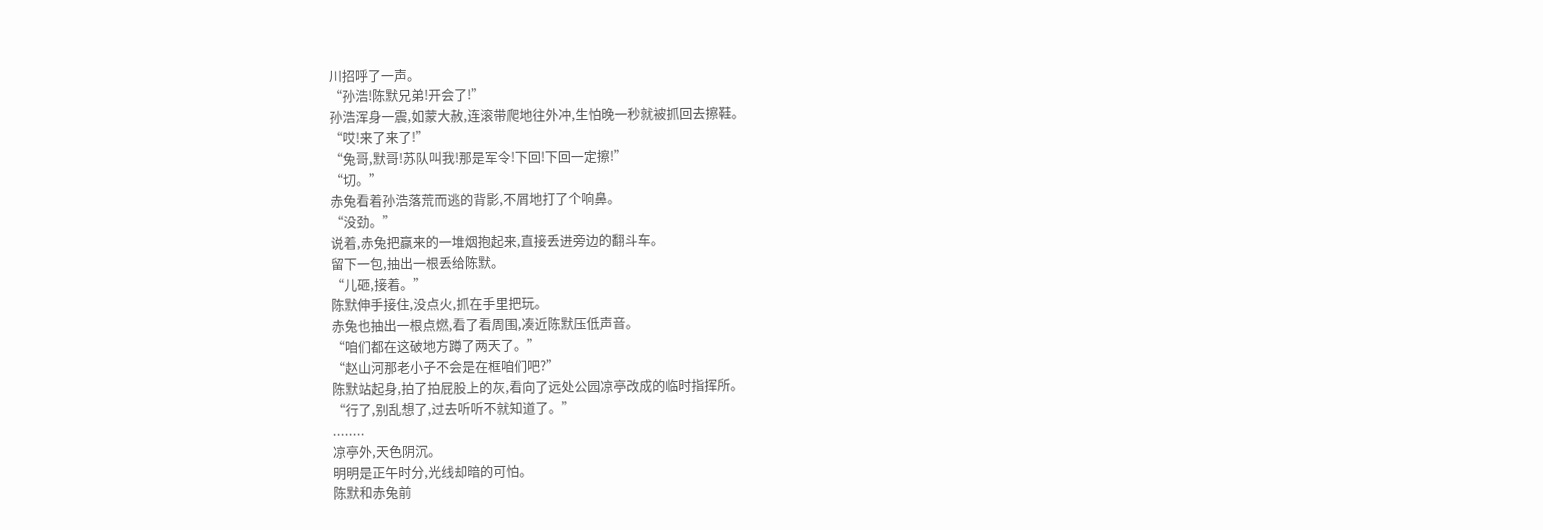川招呼了一声。
“孙浩!陈默兄弟!开会了!”
孙浩浑身一震,如蒙大赦,连滚带爬地往外冲,生怕晚一秒就被抓回去擦鞋。
“哎!来了来了!”
“兔哥,默哥!苏队叫我!那是军令!下回!下回一定擦!”
“切。”
赤兔看着孙浩落荒而逃的背影,不屑地打了个响鼻。
“没劲。”
说着,赤兔把赢来的一堆烟抱起来,直接丢进旁边的翻斗车。
留下一包,抽出一根丢给陈默。
“儿砸,接着。”
陈默伸手接住,没点火,抓在手里把玩。
赤兔也抽出一根点燃,看了看周围,凑近陈默压低声音。
“咱们都在这破地方蹲了两天了。”
“赵山河那老小子不会是在框咱们吧?”
陈默站起身,拍了拍屁股上的灰,看向了远处公园凉亭改成的临时指挥所。
“行了,别乱想了,过去听听不就知道了。”
........
凉亭外,天色阴沉。
明明是正午时分,光线却暗的可怕。
陈默和赤兔前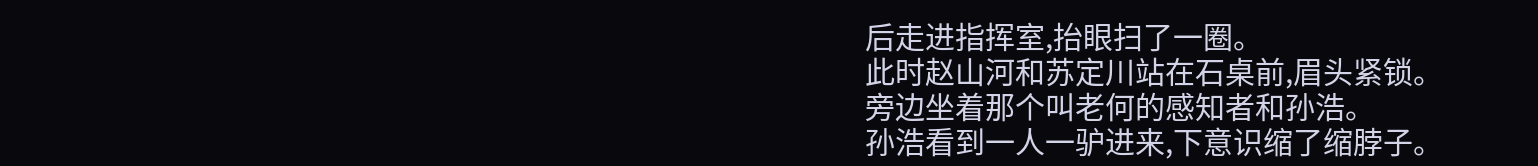后走进指挥室,抬眼扫了一圈。
此时赵山河和苏定川站在石桌前,眉头紧锁。
旁边坐着那个叫老何的感知者和孙浩。
孙浩看到一人一驴进来,下意识缩了缩脖子。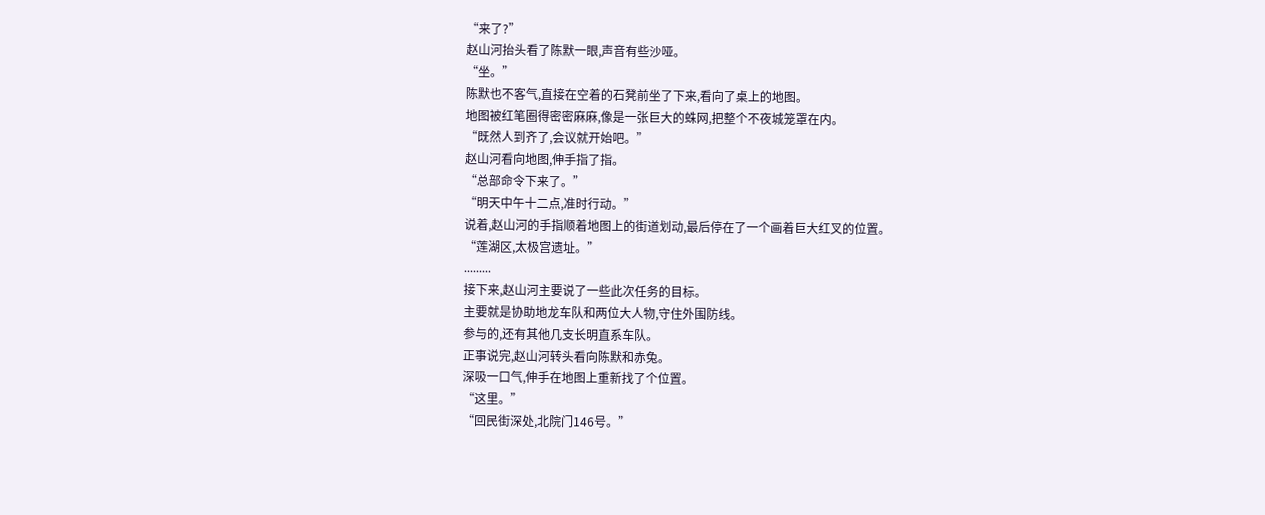“来了?”
赵山河抬头看了陈默一眼,声音有些沙哑。
“坐。”
陈默也不客气,直接在空着的石凳前坐了下来,看向了桌上的地图。
地图被红笔圈得密密麻麻,像是一张巨大的蛛网,把整个不夜城笼罩在内。
“既然人到齐了,会议就开始吧。”
赵山河看向地图,伸手指了指。
“总部命令下来了。”
“明天中午十二点,准时行动。”
说着,赵山河的手指顺着地图上的街道划动,最后停在了一个画着巨大红叉的位置。
“莲湖区,太极宫遗址。”
.........
接下来,赵山河主要说了一些此次任务的目标。
主要就是协助地龙车队和两位大人物,守住外围防线。
参与的,还有其他几支长明直系车队。
正事说完,赵山河转头看向陈默和赤兔。
深吸一口气,伸手在地图上重新找了个位置。
“这里。”
“回民街深处,北院门146号。”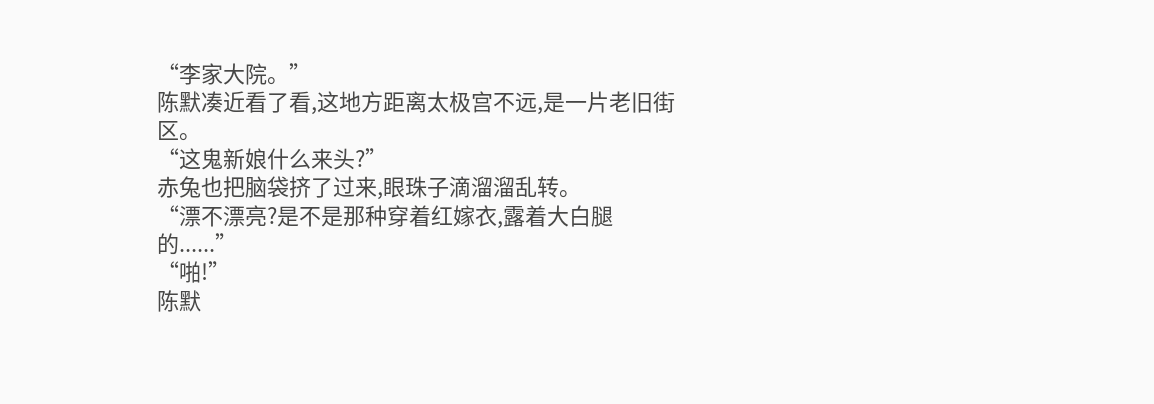“李家大院。”
陈默凑近看了看,这地方距离太极宫不远,是一片老旧街区。
“这鬼新娘什么来头?”
赤兔也把脑袋挤了过来,眼珠子滴溜溜乱转。
“漂不漂亮?是不是那种穿着红嫁衣,露着大白腿的......”
“啪!”
陈默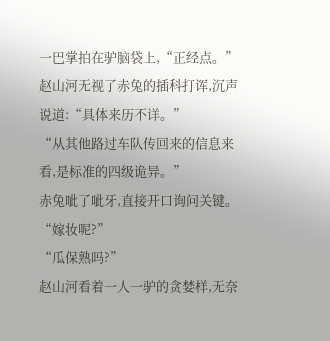一巴掌拍在驴脑袋上,“正经点。”
赵山河无视了赤兔的插科打诨,沉声说道:“具体来历不详。”
“从其他路过车队传回来的信息来看,是标准的四级诡异。”
赤兔呲了呲牙,直接开口询问关键。
“嫁妆呢?”
“瓜保熟吗?”
赵山河看着一人一驴的贪婪样,无奈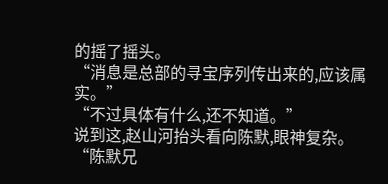的摇了摇头。
“消息是总部的寻宝序列传出来的,应该属实。”
“不过具体有什么,还不知道。”
说到这,赵山河抬头看向陈默,眼神复杂。
“陈默兄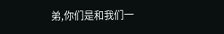弟,你们是和我们一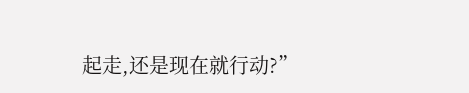起走,还是现在就行动?”